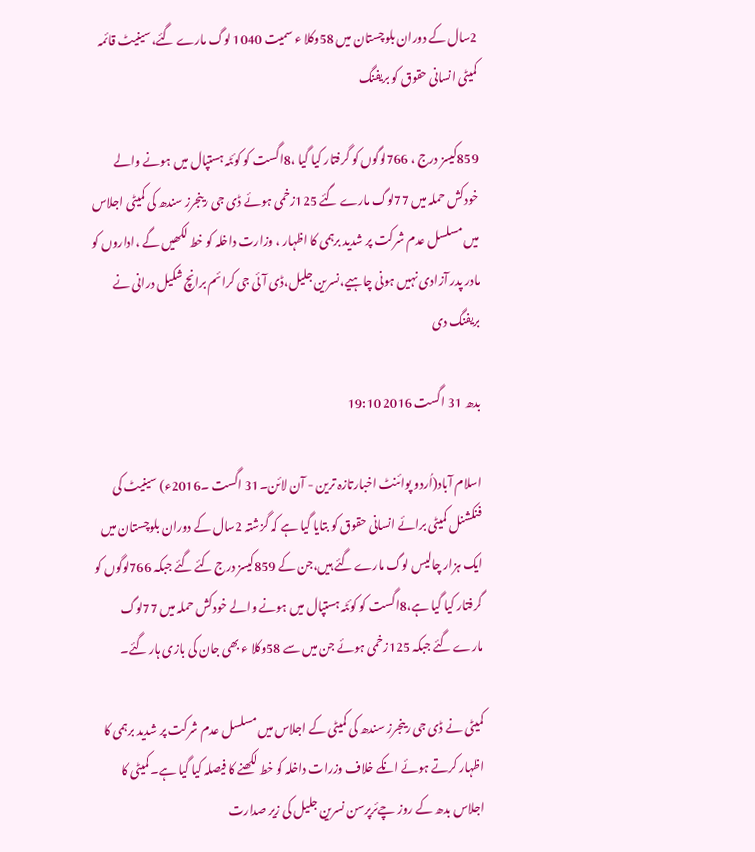2سال کے دوران بلوچستان میں 58وکلا ء سمیت 1040 لوگ مارے گئے،سینیٹ قائمہ کمیٹی انسانی حقوق کو بریفنگ

859کیسز درج ، 766لوگوں کو گرفتار کیا گیا ،8اگست کو کوئٹہ ہستپال میں ہونے والے خودکش حملہ میں 77لوگ مارے گئے 125زخمی ہوئے ڈی جی رینجرز سندھ کی کمیٹی اجلاس میں مسلسل عدم شرکت پر شدید برہمی کا اظہار ، وزارت داخلہ کو خط لکھیں گے ،اداروں کو مادر پدر آزادی نہیں ہونی چاہیے،نسرین جلیل،ڈی آئی جی کرائم برانچ شکیل درانی نے بریفنگ دی

بدھ 31 اگست 2016 19:10

اسلام آباد(اُردو پوائنٹ اخبارتازہ ترین - آن لائن۔31 اگست ۔2016ء) سینیٹ کی فنکشنل کمیٹی برائے انسانی حقوق کو بتایا گیا ہے کہ گزشتہ 2سال کے دوران بلوچستان میں ایک ہزار چالیس لوگ مارے گئے ہیں،جن کے 859کیسز درج کئے گئے جبکہ 766لوگوں کو گرفتار کیا گیا ہے،8اگست کو کوئٹہ ہستپال میں ہونے والے خودکش حملہ میں 77لوگ مارے گئے جبکہ 125زخمی ہوئے جن میں سے 58وکلا ء بھی جان کی بازی ہار گئے۔

کمیٹی نے ڈی جی رینجرز سندھ کی کمیٹی کے اجلاس میں مسلسل عدم شرکت پر شدید برہمی کا اظہار کرتے ہوئے انکے خلاف وزرات داخلہ کو خط لکھنے کا فیصلہ کیا گیا ہے۔کمیٹی کا اجلاس بدھ کے روز چےئرپرسن نسرین جلیل کی زیر صدارت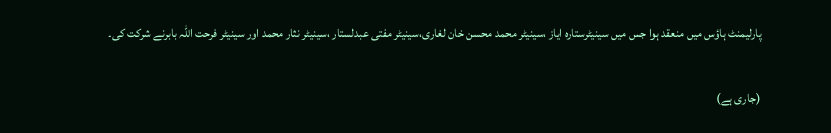پارلیمنٹ ہاؤس میں منعقد ہوا جس میں سینیٹرستارہ ایاز ،سینیٹر محمد محسن خان لغاری،سینیٹر مفتی عبدلستار ،سینیٹر نثار محمد اور سینیٹر فرحت اللہ بابرنے شرکت کی۔

(جاری ہے)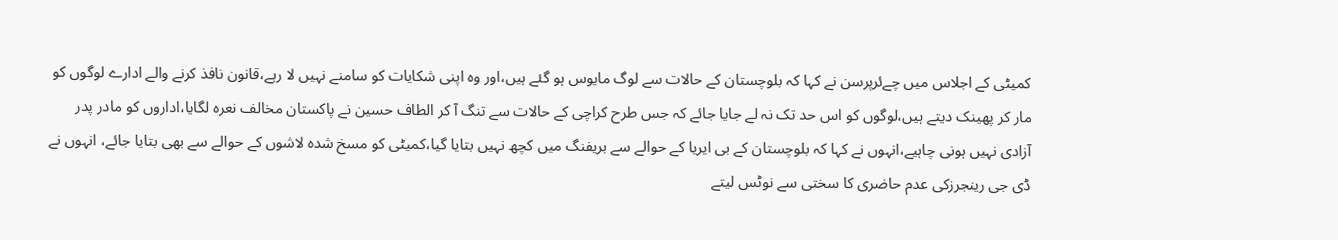کمیٹی کے اجلاس میں چےئرپرسن نے کہا کہ بلوچستان کے حالات سے لوگ مایوس ہو گئے ہیں،اور وہ اپنی شکایات کو سامنے نہیں لا رہے،قانون نافذ کرنے والے ادارے لوگوں کو مار کر پھینک دیتے ہیں،لوگوں کو اس حد تک نہ لے جایا جائے کہ جس طرح کراچی کے حالات سے تنگ آ کر الطاف حسین نے پاکستان مخالف نعرہ لگایا،اداروں کو مادر پدر آزادی نہیں ہونی چاہیے،انہوں نے کہا کہ بلوچستان کے بی ایریا کے حوالے سے بریفنگ میں کچھ نہیں بتایا گیا،کمیٹی کو مسخ شدہ لاشوں کے حوالے سے بھی بتایا جائے، انہوں نے ڈی جی رینجرزکی عدم حاضری کا سختی سے نوٹس لیتے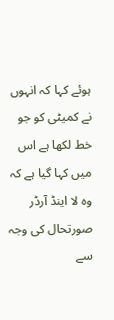ہوئے کہا کہ انہوں نے کمیٹی کو جو خط لکھا ہے اس میں کہا گیا ہے کہ وہ لا اینڈ آرڈر صورتحال کی وجہ سے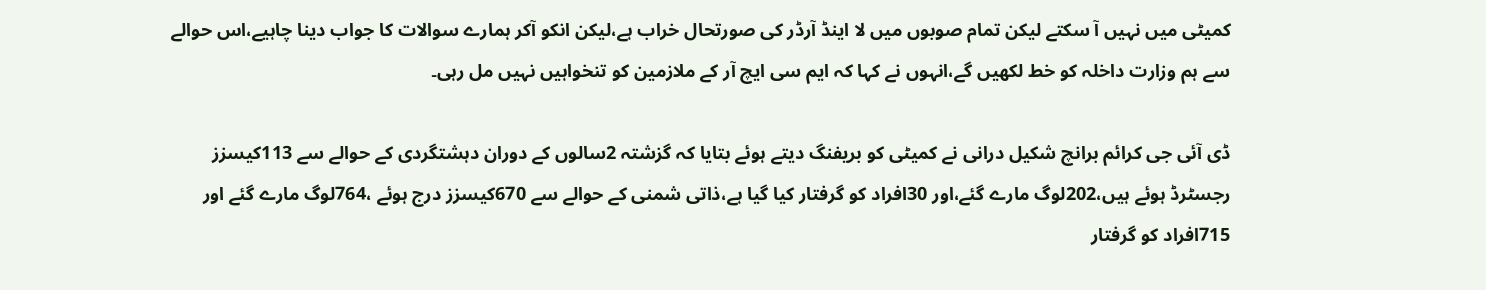کمیٹی میں نہیں آ سکتے لیکن تمام صوبوں میں لا اینڈ آرڈر کی صورتحال خراب ہے،لیکن انکو آکر ہمارے سوالات کا جواب دینا چاہیے،اس حوالے سے ہم وزارت داخلہ کو خط لکھیں گے،انہوں نے کہا کہ ایم سی ایچ آر کے ملازمین کو تنخواہیں نہیں مل رہی۔

ڈی آئی جی کرائم برانچ شکیل درانی نے کمیٹی کو بریفنگ دیتے ہوئے بتایا کہ گزشتہ 2سالوں کے دوران دہشتگردی کے حوالے سے 113کیسزز رجسٹرڈ ہوئے ہیں،202لوگ مارے گئے،اور 30افراد کو گرفتار کیا گیا ہے،ذاتی شمنی کے حوالے سے 670کیسزز درج ہوئے ،764لوگ مارے گئے اور 715افراد کو گرفتار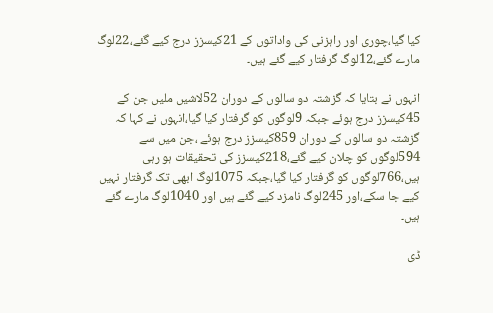کیا گیا،چوری اور راہزنی کی واداتوں کے 21کیسزز درج کیے گئے،22لوگ مارے گئے،12لوگ گرفتار کیے گئے ہیں۔

انہوں نے بتایا کہ گزشتہ دو سالوں کے دوران 52لاشیں ملیں جن کے 45کیسزز درج ہوئے جبکہ 9لوگوں کو گرفتار کیا گیا،انہوں نے کہا کہ گزشتہ دو سالوں کے دوران 859کیسزز درج ہوئے ،جن میں سے 594لوگوں کو چلان کیے گئے،218کیسزز کی تحقیقات ہو رہی ہیں،766لوگوں کو گرفتار کیا گیا،جبکہ 1075لوگ ابھی تک گرفتار نہیں کیے جا سکے،اور 245لوگ نامزد کیے گئے ہیں اور 1040لوگ مارے گئے ہیں۔

ڈی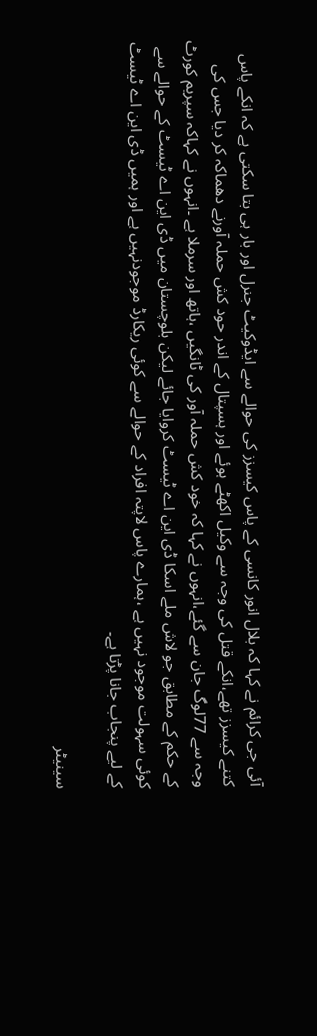آئی جی کرائم نے کہا کہ بلال انور کانسی کے پاس کیسزز کی حوالے سے ایڈوکیٹ جنرل اور بار ہی بتا سکتی ہے کہ انکے پاس کتنے کیسزز تھے،انکے قتل کی وجہ سے وکیل اکھٹے ہوئے اور ہسپتال کے اندر حود کش حملہ آورنے دھماکہ کر دیا جس کی وجہ سے 77لوگ جان سے گئے،انہوں نے کہا کہ خود کش حملہ آور کی ٹانگیں ،ہاتھ اور سرملا ہے ۔انہوں نے کہاکہ سپریم کورٹ کے حکم کے مطابق جو لاش ملے اسکا ڈی این اے ٹیسٹ کروایا جائے لیکن بلوچستان میں ڈی این اے ٹیسٹ کے حوالے سے کوئی سہولت موجود نہیں ہے ،ہمارے پاس لاپتہ افراد کے حوالے سے کوئی ریکارڈ موجودنہیں ہے اور ہمیں ڈی این اے ٹیسٹ کے لیے پنجاب جانا پڑتا ہے۔

سینیٹر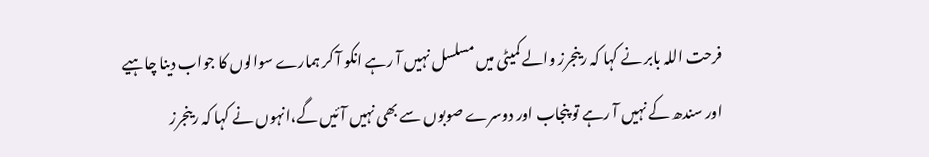فرحت اللہ بابر نے کہا کہ رینجرز والے کمیٹی میں مسلسل نہیں آ رہے انکو آ کر ہمارے سوالوں کا جواب دینا چاہیے اور سندھ کے نہیں آ رہے تو پنجاب اور دوسرے صوبوں سے بھی نہیں آئیں گے،انہوں نے کہا کہ رینجرز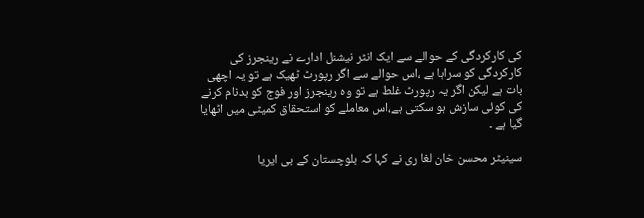کی کارکردگی کے حوالے سے ایک انٹر نیشنل ادارے نے رینجرز کی کارکردگی کو سراہا ہے ،اس حوالے سے اگر رپورٹ ٹھیک ہے تو یہ اچھی بات ہے لیکن اگر یہ رپورٹ غلط ہے تو وہ رینجرز اور فوج کو بدنام کرنے کی کوئی سازش ہو سکتی ہے،اس معاملے کو استحقاق کمیٹی میں اٹھایا گیا ہے ۔

سینیٹر محسن خان لغا ری نے کہا کہ بلوچستان کے بی ایریا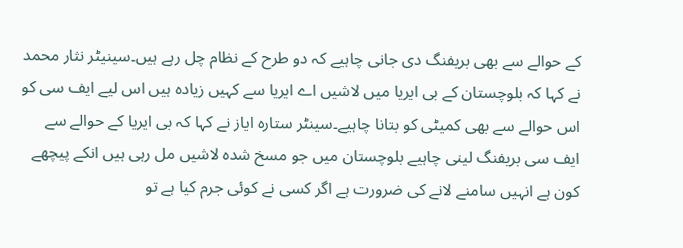کے حوالے سے بھی بریفنگ دی جانی چاہیے کہ دو طرح کے نظام چل رہے ہیں۔سینیٹر نثار محمد نے کہا کہ بلوچستان کے بی ایریا میں لاشیں اے ایریا سے کہیں زیادہ ہیں اس لیے ایف سی کو اس حوالے سے بھی کمیٹی کو بتانا چاہیے۔سینٹر ستارہ ایاز نے کہا کہ بی ایریا کے حوالے سے ایف سی بریفنگ لینی چاہیے بلوچستان میں جو مسخ شدہ لاشیں مل رہی ہیں انکے پیچھے کون ہے انہیں سامنے لانے کی ضرورت ہے اگر کسی نے کوئی جرم کیا ہے تو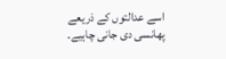اسے عدالتوں کے ذریعے پھانسی دی جانی چاہیے۔